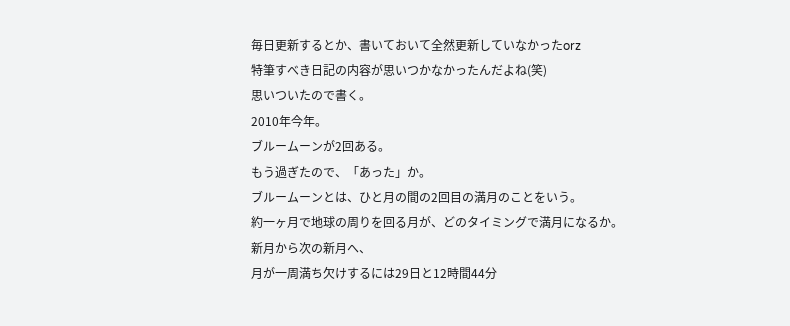毎日更新するとか、書いておいて全然更新していなかったorz
特筆すべき日記の内容が思いつかなかったんだよね(笑)
思いついたので書く。
2010年今年。
ブルームーンが2回ある。
もう過ぎたので、「あった」か。
ブルームーンとは、ひと月の間の2回目の満月のことをいう。
約一ヶ月で地球の周りを回る月が、どのタイミングで満月になるか。
新月から次の新月へ、
月が一周満ち欠けするには29日と12時間44分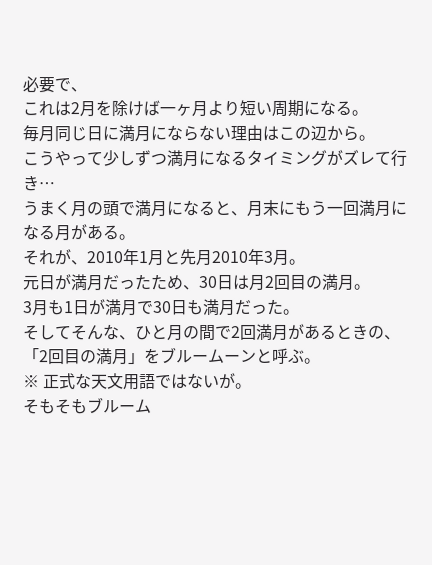必要で、
これは2月を除けば一ヶ月より短い周期になる。
毎月同じ日に満月にならない理由はこの辺から。
こうやって少しずつ満月になるタイミングがズレて行き…
うまく月の頭で満月になると、月末にもう一回満月になる月がある。
それが、2010年1月と先月2010年3月。
元日が満月だったため、30日は月2回目の満月。
3月も1日が満月で30日も満月だった。
そしてそんな、ひと月の間で2回満月があるときの、「2回目の満月」をブルームーンと呼ぶ。
※ 正式な天文用語ではないが。
そもそもブルーム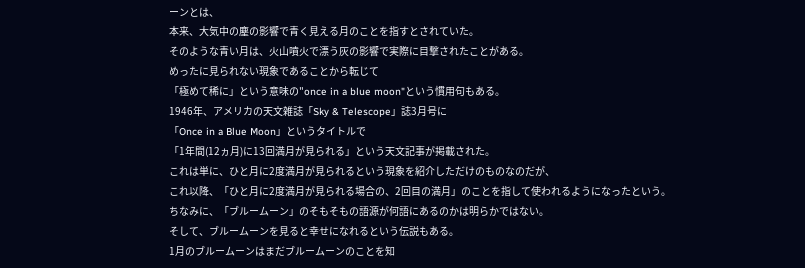ーンとは、
本来、大気中の塵の影響で青く見える月のことを指すとされていた。
そのような青い月は、火山噴火で漂う灰の影響で実際に目撃されたことがある。
めったに見られない現象であることから転じて
「極めて稀に」という意味の"once in a blue moon"という慣用句もある。
1946年、アメリカの天文雑誌「Sky & Telescope」誌3月号に
「Once in a Blue Moon」というタイトルで
「1年間(12ヵ月)に13回満月が見られる」という天文記事が掲載された。
これは単に、ひと月に2度満月が見られるという現象を紹介しただけのものなのだが、
これ以降、「ひと月に2度満月が見られる場合の、2回目の満月」のことを指して使われるようになったという。
ちなみに、「ブルームーン」のそもそもの語源が何語にあるのかは明らかではない。
そして、ブルームーンを見ると幸せになれるという伝説もある。
1月のブルームーンはまだブルームーンのことを知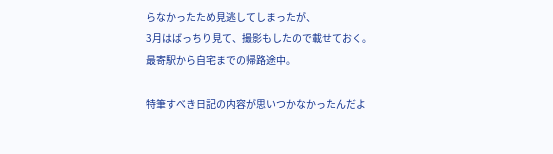らなかったため見逃してしまったが、
3月はばっちり見て、撮影もしたので載せておく。
最寄駅から自宅までの帰路途中。

特筆すべき日記の内容が思いつかなかったんだよ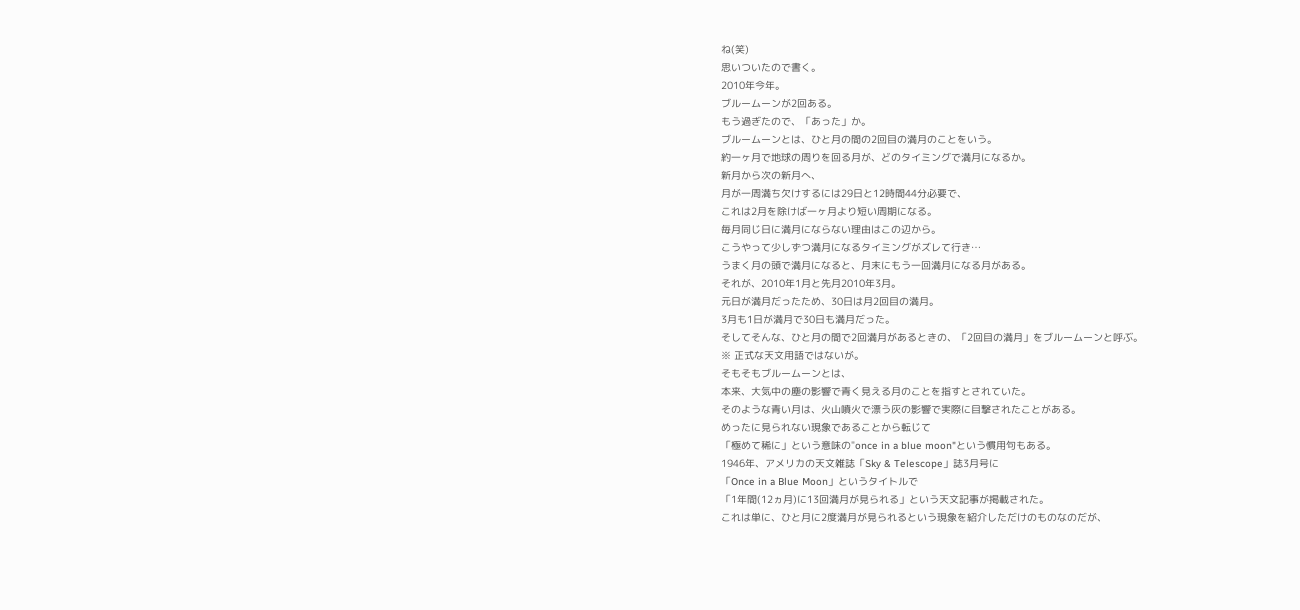ね(笑)
思いついたので書く。
2010年今年。
ブルームーンが2回ある。
もう過ぎたので、「あった」か。
ブルームーンとは、ひと月の間の2回目の満月のことをいう。
約一ヶ月で地球の周りを回る月が、どのタイミングで満月になるか。
新月から次の新月へ、
月が一周満ち欠けするには29日と12時間44分必要で、
これは2月を除けば一ヶ月より短い周期になる。
毎月同じ日に満月にならない理由はこの辺から。
こうやって少しずつ満月になるタイミングがズレて行き…
うまく月の頭で満月になると、月末にもう一回満月になる月がある。
それが、2010年1月と先月2010年3月。
元日が満月だったため、30日は月2回目の満月。
3月も1日が満月で30日も満月だった。
そしてそんな、ひと月の間で2回満月があるときの、「2回目の満月」をブルームーンと呼ぶ。
※ 正式な天文用語ではないが。
そもそもブルームーンとは、
本来、大気中の塵の影響で青く見える月のことを指すとされていた。
そのような青い月は、火山噴火で漂う灰の影響で実際に目撃されたことがある。
めったに見られない現象であることから転じて
「極めて稀に」という意味の"once in a blue moon"という慣用句もある。
1946年、アメリカの天文雑誌「Sky & Telescope」誌3月号に
「Once in a Blue Moon」というタイトルで
「1年間(12ヵ月)に13回満月が見られる」という天文記事が掲載された。
これは単に、ひと月に2度満月が見られるという現象を紹介しただけのものなのだが、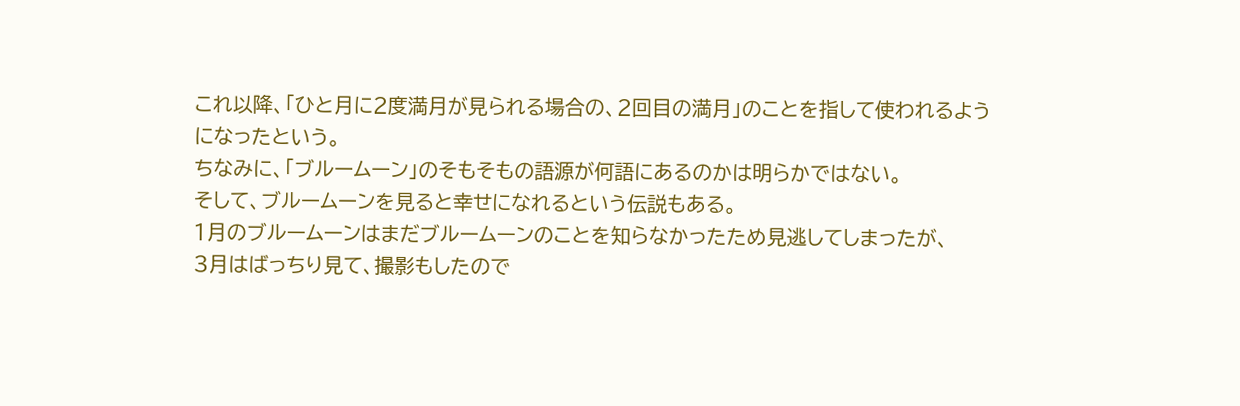これ以降、「ひと月に2度満月が見られる場合の、2回目の満月」のことを指して使われるようになったという。
ちなみに、「ブルームーン」のそもそもの語源が何語にあるのかは明らかではない。
そして、ブルームーンを見ると幸せになれるという伝説もある。
1月のブルームーンはまだブルームーンのことを知らなかったため見逃してしまったが、
3月はばっちり見て、撮影もしたので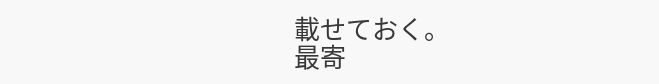載せておく。
最寄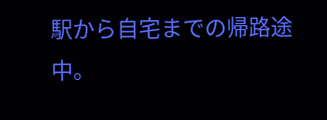駅から自宅までの帰路途中。